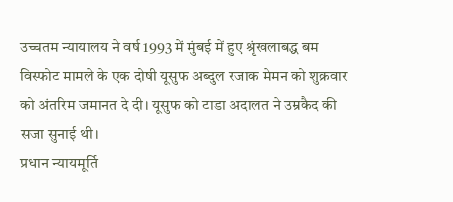उच्चतम न्यायालय ने वर्ष 1993 में मुंबई में हुए श्रृंखलाबद्ध बम विस्फोट मामले के एक दोषी यूसुफ अब्दुल रजाक मेमन को शुक्रवार को अंतरिम जमानत दे दी। यूसुफ को टाडा अदालत ने उम्रकैद की सजा सुनाई थी।
प्रधान न्यायमूर्ति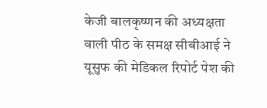केजी बालकृष्णन की अध्यक्षता वाली पीठ के समक्ष सीबीआई ने यूसुफ की मेडिकल रिपोर्ट पेश की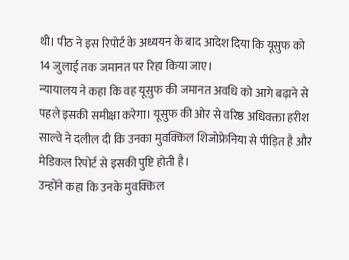थी। पीठ ने इस रिपोर्ट के अध्ययन के बाद आदेश दिया कि यूसुफ को 14 जुलाई तक जमानत पर रिहा किया जाए।
न्यायालय ने कहा कि वह यूसुफ की जमानत अवधि को आगे बढ़ाने से पहले इसकी समीक्षा करेगा। यूसुफ की ओर से वरिष्ठ अधिवक्ता हरीश साल्वे ने दलील दी कि उनका मुवक्किल शिजोफ्रेनिया से पीड़ित है और मेडिकल रिपोर्ट से इसकी पुष्टि होती है।
उन्होंने कहा कि उनके मुवक्किल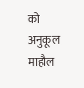को अनुकूल माहौल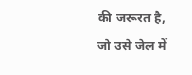की जरूरत है, जो उसे जेल में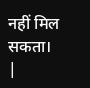नहीं मिल सकता।
|